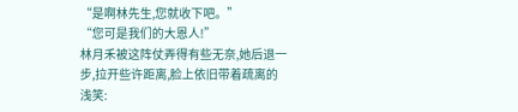“是啊林先生,您就收下吧。”
“您可是我们的大恩人!”
林月禾被这阵仗弄得有些无奈,她后退一步,拉开些许距离,脸上依旧带着疏离的浅笑: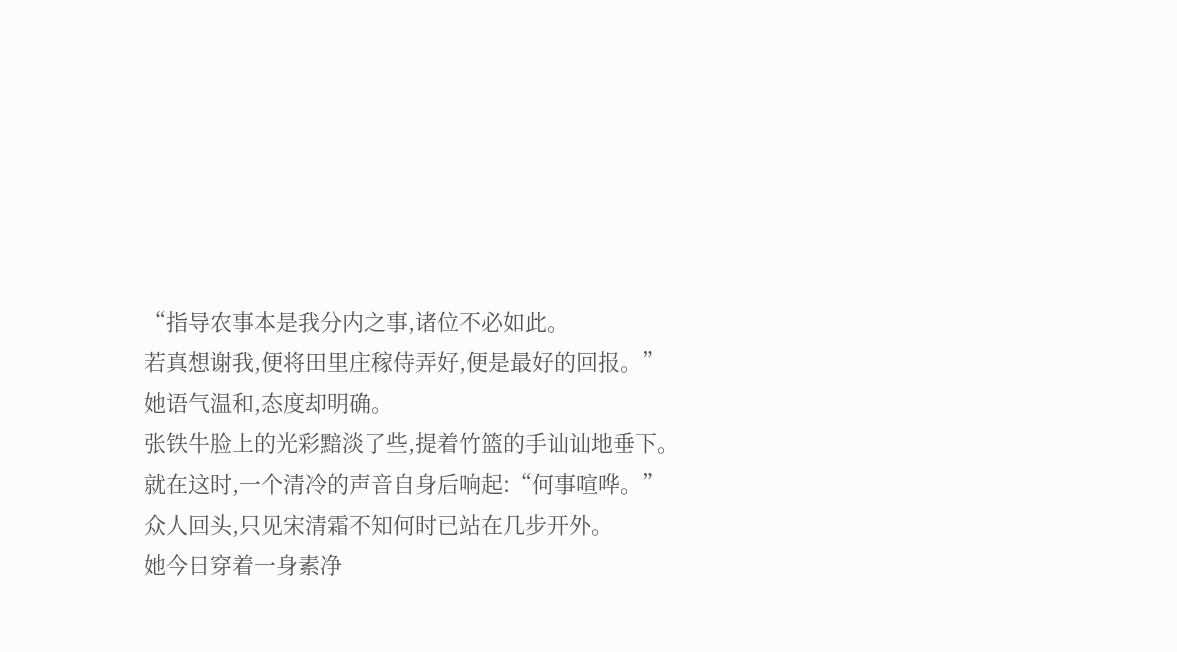“指导农事本是我分内之事,诸位不必如此。
若真想谢我,便将田里庄稼侍弄好,便是最好的回报。”
她语气温和,态度却明确。
张铁牛脸上的光彩黯淡了些,提着竹篮的手讪讪地垂下。
就在这时,一个清冷的声音自身后响起:“何事喧哗。”
众人回头,只见宋清霜不知何时已站在几步开外。
她今日穿着一身素净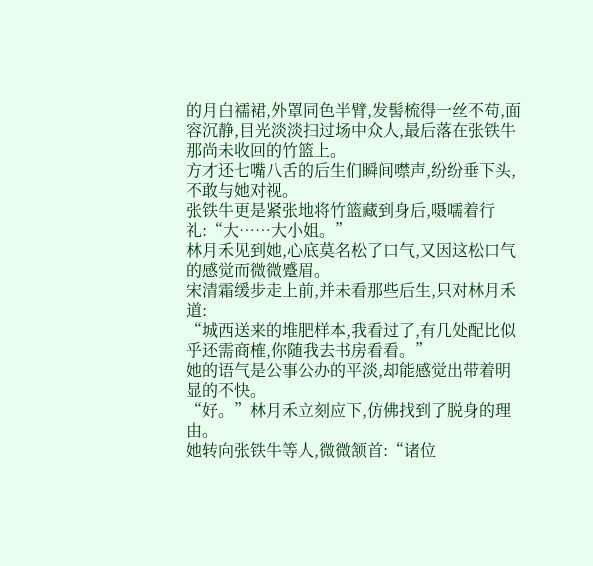的月白襦裙,外罩同色半臂,发髻梳得一丝不苟,面容沉静,目光淡淡扫过场中众人,最后落在张铁牛那尚未收回的竹篮上。
方才还七嘴八舌的后生们瞬间噤声,纷纷垂下头,不敢与她对视。
张铁牛更是紧张地将竹篮藏到身后,嗫嚅着行礼:“大……大小姐。”
林月禾见到她,心底莫名松了口气,又因这松口气的感觉而微微蹙眉。
宋清霜缓步走上前,并未看那些后生,只对林月禾道:
“城西送来的堆肥样本,我看过了,有几处配比似乎还需商榷,你随我去书房看看。”
她的语气是公事公办的平淡,却能感觉出带着明显的不快。
“好。”林月禾立刻应下,仿佛找到了脱身的理由。
她转向张铁牛等人,微微颔首:“诸位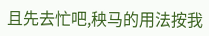且先去忙吧,秧马的用法按我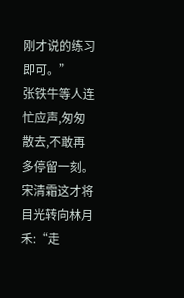刚才说的练习即可。”
张铁牛等人连忙应声,匆匆散去,不敢再多停留一刻。
宋清霜这才将目光转向林月禾:“走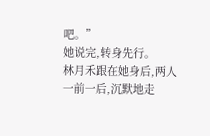吧。”
她说完,转身先行。
林月禾跟在她身后,两人一前一后,沉默地走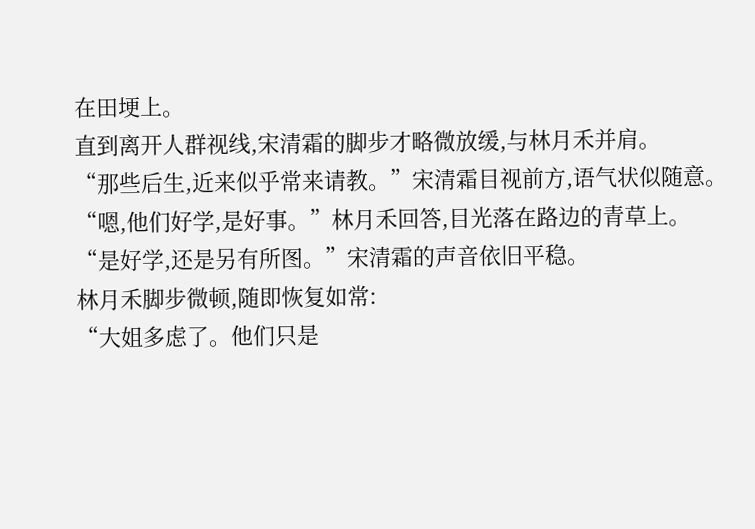在田埂上。
直到离开人群视线,宋清霜的脚步才略微放缓,与林月禾并肩。
“那些后生,近来似乎常来请教。”宋清霜目视前方,语气状似随意。
“嗯,他们好学,是好事。”林月禾回答,目光落在路边的青草上。
“是好学,还是另有所图。”宋清霜的声音依旧平稳。
林月禾脚步微顿,随即恢复如常:
“大姐多虑了。他们只是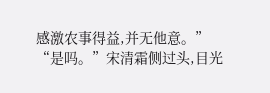感激农事得益,并无他意。”
“是吗。”宋清霜侧过头,目光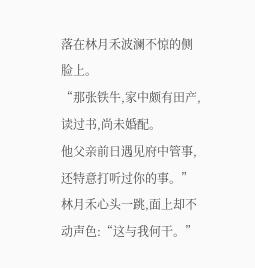落在林月禾波澜不惊的侧脸上。
“那张铁牛,家中颇有田产,读过书,尚未婚配。
他父亲前日遇见府中管事,还特意打听过你的事。”
林月禾心头一跳,面上却不动声色:“这与我何干。”